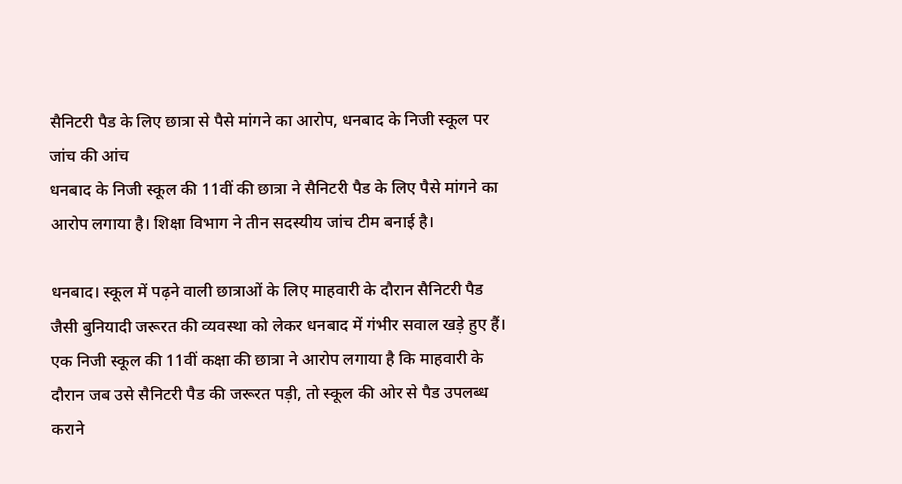सैनिटरी पैड के लिए छात्रा से पैसे मांगने का आरोप, धनबाद के निजी स्कूल पर जांच की आंच
धनबाद के निजी स्कूल की 11वीं की छात्रा ने सैनिटरी पैड के लिए पैसे मांगने का आरोप लगाया है। शिक्षा विभाग ने तीन सदस्यीय जांच टीम बनाई है।

धनबाद। स्कूल में पढ़ने वाली छात्राओं के लिए माहवारी के दौरान सैनिटरी पैड जैसी बुनियादी जरूरत की व्यवस्था को लेकर धनबाद में गंभीर सवाल खड़े हुए हैं। एक निजी स्कूल की 11वीं कक्षा की छात्रा ने आरोप लगाया है कि माहवारी के दौरान जब उसे सैनिटरी पैड की जरूरत पड़ी, तो स्कूल की ओर से पैड उपलब्ध कराने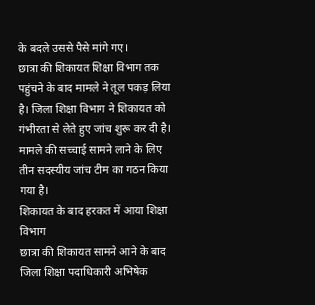के बदले उससे पैसे मांगे गए।
छात्रा की शिकायत शिक्षा विभाग तक पहुंचने के बाद मामले ने तूल पकड़ लिया है। जिला शिक्षा विभाग ने शिकायत को गंभीरता से लेते हुए जांच शुरू कर दी है। मामले की सच्चाई सामने लाने के लिए तीन सदस्यीय जांच टीम का गठन किया गया है।
शिकायत के बाद हरकत में आया शिक्षा विभाग
छात्रा की शिकायत सामने आने के बाद जिला शिक्षा पदाधिकारी अभिषेक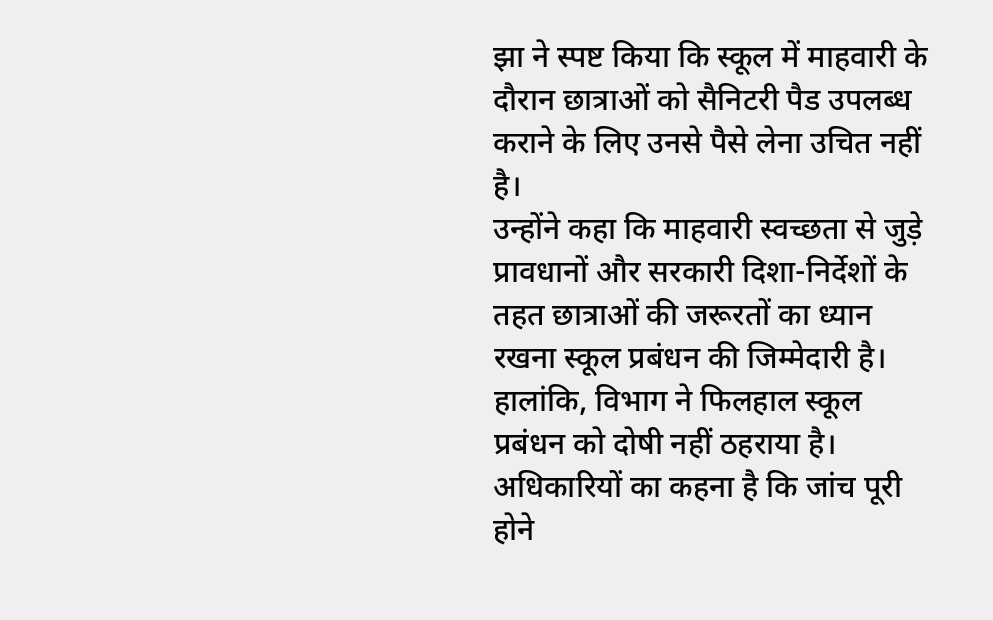झा ने स्पष्ट किया कि स्कूल में माहवारी के दौरान छात्राओं को सैनिटरी पैड उपलब्ध कराने के लिए उनसे पैसे लेना उचित नहीं है।
उन्होंने कहा कि माहवारी स्वच्छता से जुड़े प्रावधानों और सरकारी दिशा-निर्देशों के तहत छात्राओं की जरूरतों का ध्यान रखना स्कूल प्रबंधन की जिम्मेदारी है। हालांकि, विभाग ने फिलहाल स्कूल प्रबंधन को दोषी नहीं ठहराया है। अधिकारियों का कहना है कि जांच पूरी होने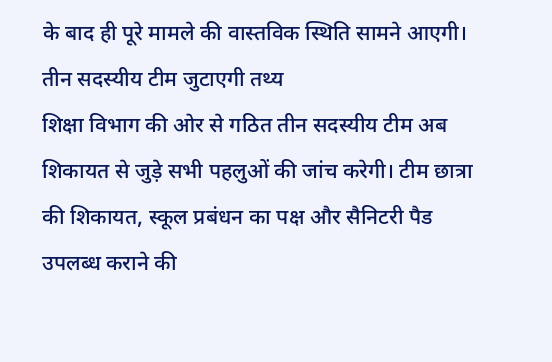के बाद ही पूरे मामले की वास्तविक स्थिति सामने आएगी।
तीन सदस्यीय टीम जुटाएगी तथ्य
शिक्षा विभाग की ओर से गठित तीन सदस्यीय टीम अब शिकायत से जुड़े सभी पहलुओं की जांच करेगी। टीम छात्रा की शिकायत, स्कूल प्रबंधन का पक्ष और सैनिटरी पैड उपलब्ध कराने की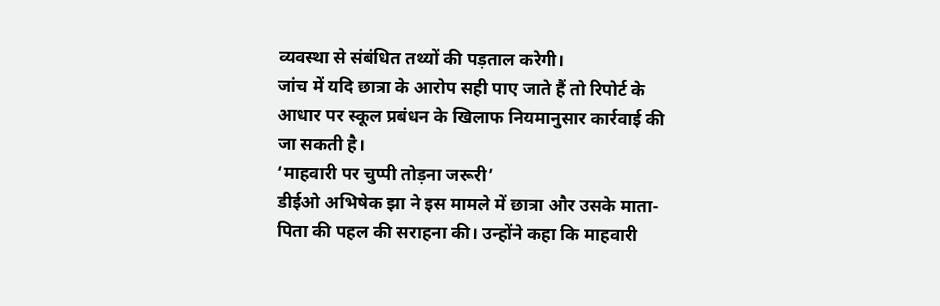व्यवस्था से संबंधित तथ्यों की पड़ताल करेगी।
जांच में यदि छात्रा के आरोप सही पाए जाते हैं तो रिपोर्ट के आधार पर स्कूल प्रबंधन के खिलाफ नियमानुसार कार्रवाई की जा सकती है।
‘माहवारी पर चुप्पी तोड़ना जरूरी’
डीईओ अभिषेक झा ने इस मामले में छात्रा और उसके माता-पिता की पहल की सराहना की। उन्होंने कहा कि माहवारी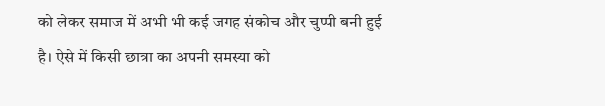को लेकर समाज में अभी भी कई जगह संकोच और चुप्पी बनी हुई है। ऐसे में किसी छात्रा का अपनी समस्या को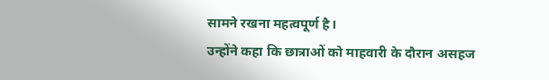सामने रखना महत्वपूर्ण है।
उन्होंने कहा कि छात्राओं को माहवारी के दौरान असहज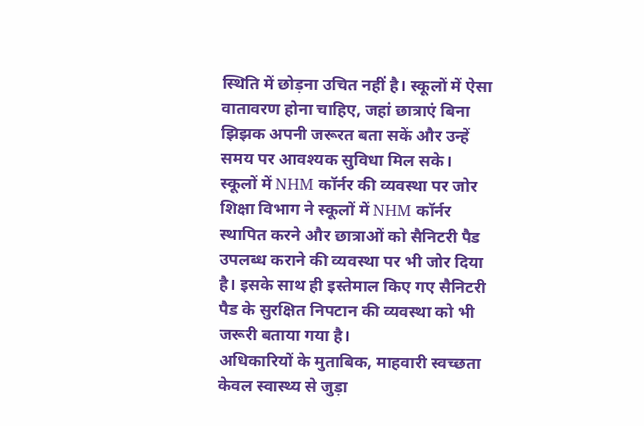स्थिति में छोड़ना उचित नहीं है। स्कूलों में ऐसा वातावरण होना चाहिए, जहां छात्राएं बिना झिझक अपनी जरूरत बता सकें और उन्हें समय पर आवश्यक सुविधा मिल सके।
स्कूलों में NHM कॉर्नर की व्यवस्था पर जोर
शिक्षा विभाग ने स्कूलों में NHM कॉर्नर स्थापित करने और छात्राओं को सैनिटरी पैड उपलब्ध कराने की व्यवस्था पर भी जोर दिया है। इसके साथ ही इस्तेमाल किए गए सैनिटरी पैड के सुरक्षित निपटान की व्यवस्था को भी जरूरी बताया गया है।
अधिकारियों के मुताबिक, माहवारी स्वच्छता केवल स्वास्थ्य से जुड़ा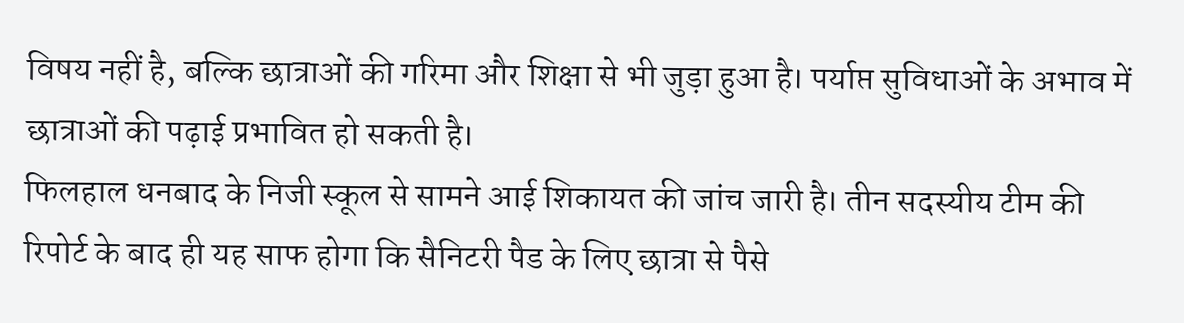विषय नहीं है, बल्कि छात्राओं की गरिमा और शिक्षा से भी जुड़ा हुआ है। पर्याप्त सुविधाओं के अभाव में छात्राओं की पढ़ाई प्रभावित हो सकती है।
फिलहाल धनबाद के निजी स्कूल से सामने आई शिकायत की जांच जारी है। तीन सदस्यीय टीम की रिपोर्ट के बाद ही यह साफ होगा कि सैनिटरी पैड के लिए छात्रा से पैसे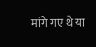मांगे गए थे या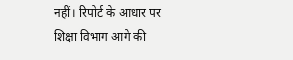नहीं। रिपोर्ट के आधार पर शिक्षा विभाग आगे की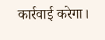कार्रवाई करेगा।